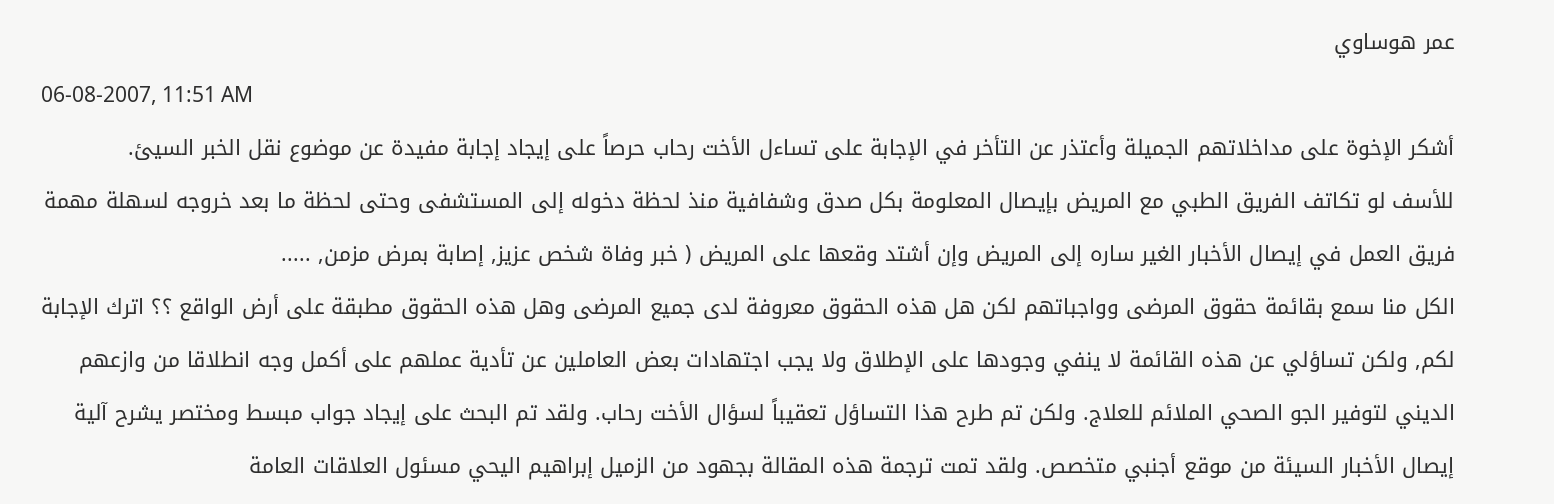عمر هوساوي
06-08-2007, 11:51 AM
أشكر الإخوة على مداخلاتهم الجميلة وأعتذر عن التأخر في الإجابة على تساءل الأخت رحاب حرصاً على إيجاد إجابة مفيدة عن موضوع نقل الخبر السيئ.
للأسف لو تكاتف الفريق الطبي مع المريض بإيصال المعلومة بكل صدق وشفافية منذ لحظة دخوله إلى المستشفى وحتى لحظة ما بعد خروجه لسهلة مهمة فريق العمل في إيصال الأخبار الغير ساره إلى المريض وإن أشتد وقعها على المريض ( خبر وفاة شخص عزيز, إصابة بمرض مزمن, .....
الكل منا سمع بقائمة حقوق المرضى وواجباتهم لكن هل هذه الحقوق معروفة لدى جميع المرضى وهل هذه الحقوق مطبقة على أرض الواقع ؟؟ اترك الإجابة لكم, ولكن تساؤلي عن هذه القائمة لا ينفي وجودها على الإطلاق ولا يجب اجتهادات بعض العاملين عن تأدية عملهم على أكمل وجه انطلاقا من وازعهم الديني لتوفير الجو الصحي الملائم للعلاج. ولكن تم طرح هذا التساؤل تعقيباً لسؤال الأخت رحاب. ولقد تم البحث على إيجاد جواب مبسط ومختصر يشرح آلية إيصال الأخبار السيئة من موقع أجنبي متخصص. ولقد تمت ترجمة هذه المقالة بجهود من الزميل إبراهيم اليحي مسئول العلاقات العامة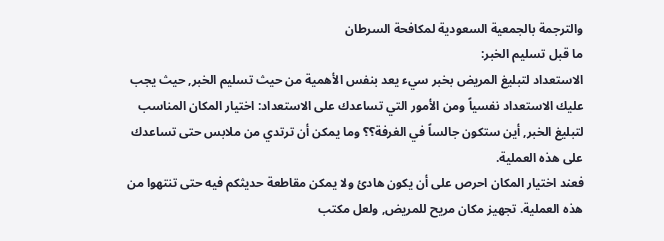والترجمة بالجمعية السعودية لمكافحة السرطان
ما قبل تسليم الخبر:
الاستعداد لتبليغ المريض بخبر سيء يعد بنفس الأهمية من حيث تسليم الخبر, حيث يجب عليك الاستعداد نفسياً ومن الأمور التي تساعدك على الاستعداد: اختيار المكان المناسب لتبليغ الخبر, أين ستكون جالساً في الغرفة؟؟ وما يمكن أن ترتدي من ملابس حتى تساعدك على هذه العملية.
فعند اختيار المكان احرص على أن يكون هادئ ولا يمكن مقاطعة حديثكم فيه حتى تنتهوا من هذه العملية. تجهيز مكان مريح للمريض, ولعل مكتب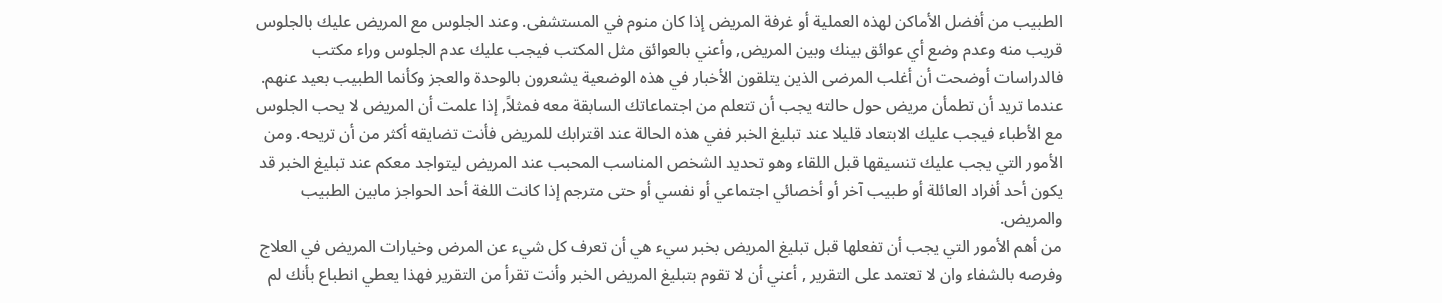الطبيب من أفضل الأماكن لهذه العملية أو غرفة المريض إذا كان منوم في المستشفى. وعند الجلوس مع المريض عليك بالجلوس قريب منه وعدم وضع أي عوائق بينك وبين المريض, وأعني بالعوائق مثل المكتب فيجب عليك عدم الجلوس وراء مكتب فالدراسات أوضحت أن أغلب المرضى الذين يتلقون الأخبار في هذه الوضعية يشعرون بالوحدة والعجز وكأنما الطبيب بعيد عنهم.
عندما تريد أن تطمأن مريض حول حالته يجب أن تتعلم من اجتماعاتك السابقة معه فمثلاً, إذا علمت أن المريض لا يحب الجلوس مع الأطباء فيجب عليك الابتعاد قليلا عند تبليغ الخبر ففي هذه الحالة عند اقترابك للمريض فأنت تضايقه أكثر من أن تريحه. ومن الأمور التي يجب عليك تنسيقها قبل اللقاء وهو تحديد الشخص المناسب المحبب عند المريض ليتواجد معكم عند تبليغ الخبر قد يكون أحد أفراد العائلة أو طبيب آخر أو أخصائي اجتماعي أو نفسي أو حتى مترجم إذا كانت اللغة أحد الحواجز مابين الطبيب والمريض.
من أهم الأمور التي يجب أن تفعلها قبل تبليغ المريض بخبر سيء هي أن تعرف كل شيء عن المرض وخيارات المريض في العلاج وفرصه بالشفاء وان لا تعتمد على التقرير , أعني أن لا تقوم بتبليغ المريض الخبر وأنت تقرأ من التقرير فهذا يعطي انطباع بأنك لم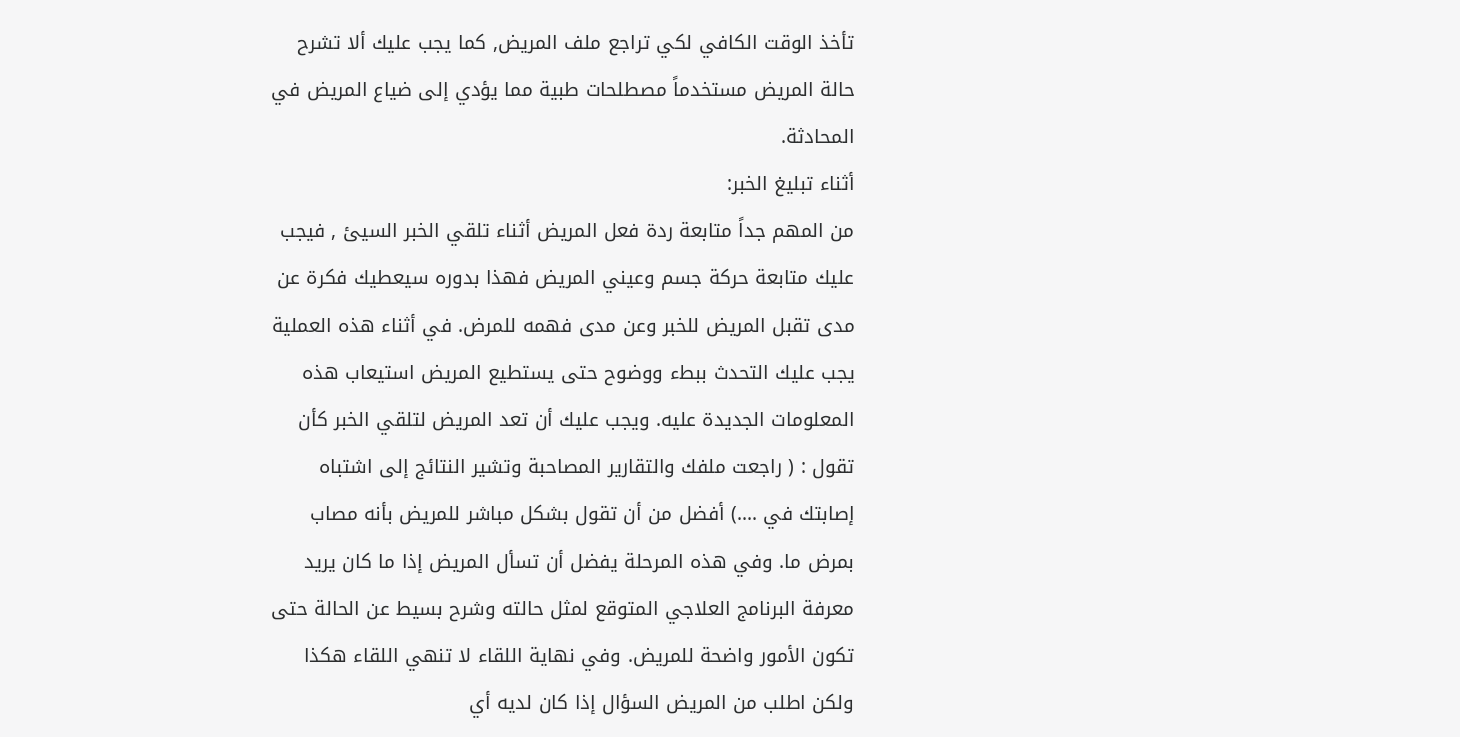تأخذ الوقت الكافي لكي تراجع ملف المريض, كما يجب عليك ألا تشرح حالة المريض مستخدماً مصطلحات طبية مما يؤدي إلى ضياع المريض في المحادثة.
أثناء تبليغ الخبر:
من المهم جداً متابعة ردة فعل المريض أثناء تلقي الخبر السيئ , فيجب عليك متابعة حركة جسم وعيني المريض فهذا بدوره سيعطيك فكرة عن مدى تقبل المريض للخبر وعن مدى فهمه للمرض. في أثناء هذه العملية يجب عليك التحدث ببطء ووضوح حتى يستطيع المريض استيعاب هذه المعلومات الجديدة عليه. ويجب عليك أن تعد المريض لتلقي الخبر كأن تقول : ( راجعت ملفك والتقارير المصاحبة وتشير النتائج إلى اشتباه إصابتك في ....) أفضل من أن تقول بشكل مباشر للمريض بأنه مصاب بمرض ما. وفي هذه المرحلة يفضل أن تسأل المريض إذا ما كان يريد معرفة البرنامج العلاجي المتوقع لمثل حالته وشرح بسيط عن الحالة حتى تكون الأمور واضحة للمريض. وفي نهاية اللقاء لا تنهي اللقاء هكذا ولكن اطلب من المريض السؤال إذا كان لديه أي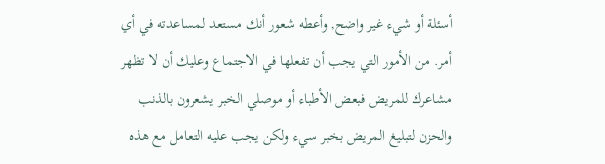أسئلة أو شيء غير واضح, وأعطه شعور أنك مستعد لمساعدته في أي أمر. من الأمور التي يجب أن تفعلها في الاجتماع وعليك أن لا تظهر مشاعرك للمريض فبعض الأطباء أو موصلي الخبر يشعرون بالذنب والحزن لتبليغ المريض بخبر سيء ولكن يجب عليه التعامل مع هذه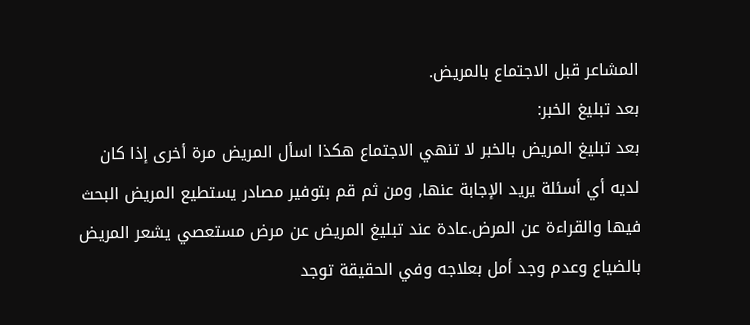المشاعر قبل الاجتماع بالمريض.
بعد تبليغ الخبر:
بعد تبليغ المريض بالخبر لا تنهي الاجتماع هكذا اسأل المريض مرة أخرى إذا كان لديه أي أسئلة يريد الإجابة عنها, ومن ثم قم بتوفير مصادر يستطيع المريض البحث فيها والقراءة عن المرض.عادة عند تبليغ المريض عن مرض مستعصي يشعر المريض بالضياع وعدم وجد أمل بعلاجه وفي الحقيقة توجد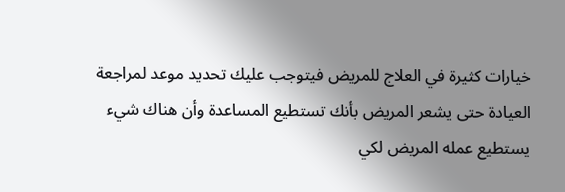خيارات كثيرة في العلاج للمريض فيتوجب عليك تحديد موعد لمراجعة العيادة حتى يشعر المريض بأنك تستطيع المساعدة وأن هناك شيء يستطيع عمله المريض لكي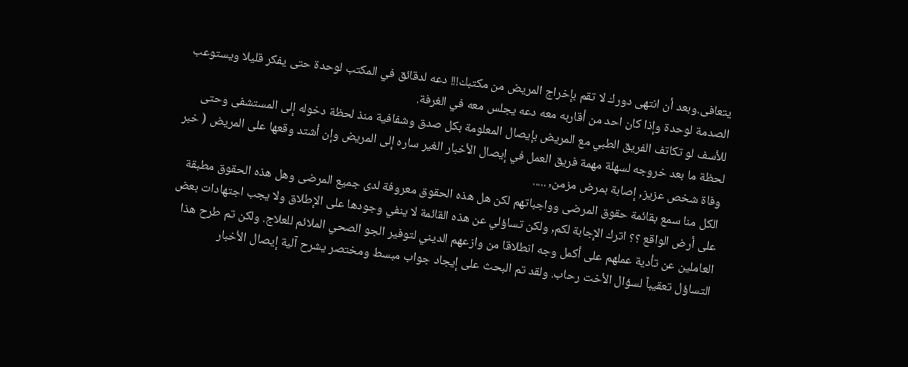يتعافى.وبعد أن انتهى دورك لا تقم بإخراج المريض من مكتبك!!! دعه لدقائق في المكتب لوحدة حتى يفكر قليلا ويستوعب الصدمة لوحدة وإذا كان احد من أقاربه معه دعه يجلس معه في الغرفة.
للأسف لو تكاتف الفريق الطبي مع المريض بإيصال المعلومة بكل صدق وشفافية منذ لحظة دخوله إلى المستشفى وحتى لحظة ما بعد خروجه لسهلة مهمة فريق العمل في إيصال الأخبار الغير ساره إلى المريض وإن أشتد وقعها على المريض ( خبر وفاة شخص عزيز, إصابة بمرض مزمن, .....
الكل منا سمع بقائمة حقوق المرضى وواجباتهم لكن هل هذه الحقوق معروفة لدى جميع المرضى وهل هذه الحقوق مطبقة على أرض الواقع ؟؟ اترك الإجابة لكم, ولكن تساؤلي عن هذه القائمة لا ينفي وجودها على الإطلاق ولا يجب اجتهادات بعض العاملين عن تأدية عملهم على أكمل وجه انطلاقا من وازعهم الديني لتوفير الجو الصحي الملائم للعلاج. ولكن تم طرح هذا التساؤل تعقيباً لسؤال الأخت رحاب. ولقد تم البحث على إيجاد جواب مبسط ومختصر يشرح آلية إيصال الأخبار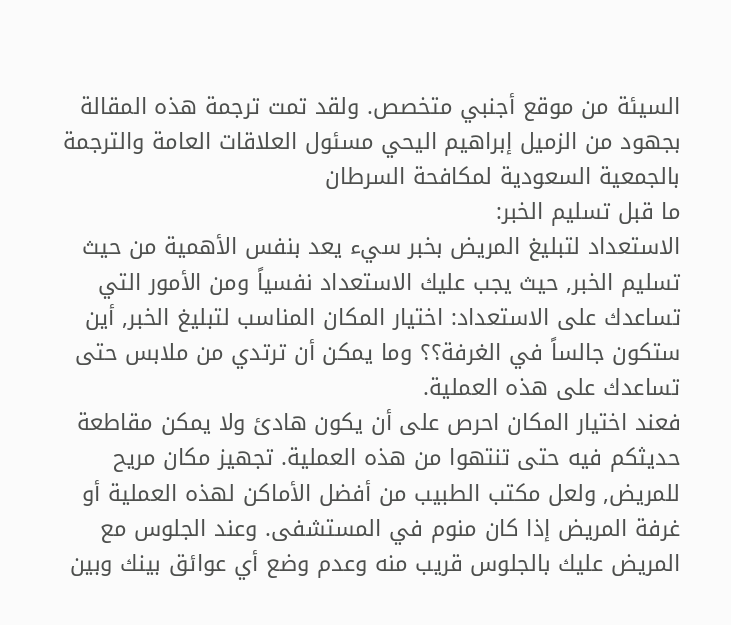السيئة من موقع أجنبي متخصص. ولقد تمت ترجمة هذه المقالة بجهود من الزميل إبراهيم اليحي مسئول العلاقات العامة والترجمة بالجمعية السعودية لمكافحة السرطان
ما قبل تسليم الخبر:
الاستعداد لتبليغ المريض بخبر سيء يعد بنفس الأهمية من حيث تسليم الخبر, حيث يجب عليك الاستعداد نفسياً ومن الأمور التي تساعدك على الاستعداد: اختيار المكان المناسب لتبليغ الخبر, أين ستكون جالساً في الغرفة؟؟ وما يمكن أن ترتدي من ملابس حتى تساعدك على هذه العملية.
فعند اختيار المكان احرص على أن يكون هادئ ولا يمكن مقاطعة حديثكم فيه حتى تنتهوا من هذه العملية. تجهيز مكان مريح للمريض, ولعل مكتب الطبيب من أفضل الأماكن لهذه العملية أو غرفة المريض إذا كان منوم في المستشفى. وعند الجلوس مع المريض عليك بالجلوس قريب منه وعدم وضع أي عوائق بينك وبين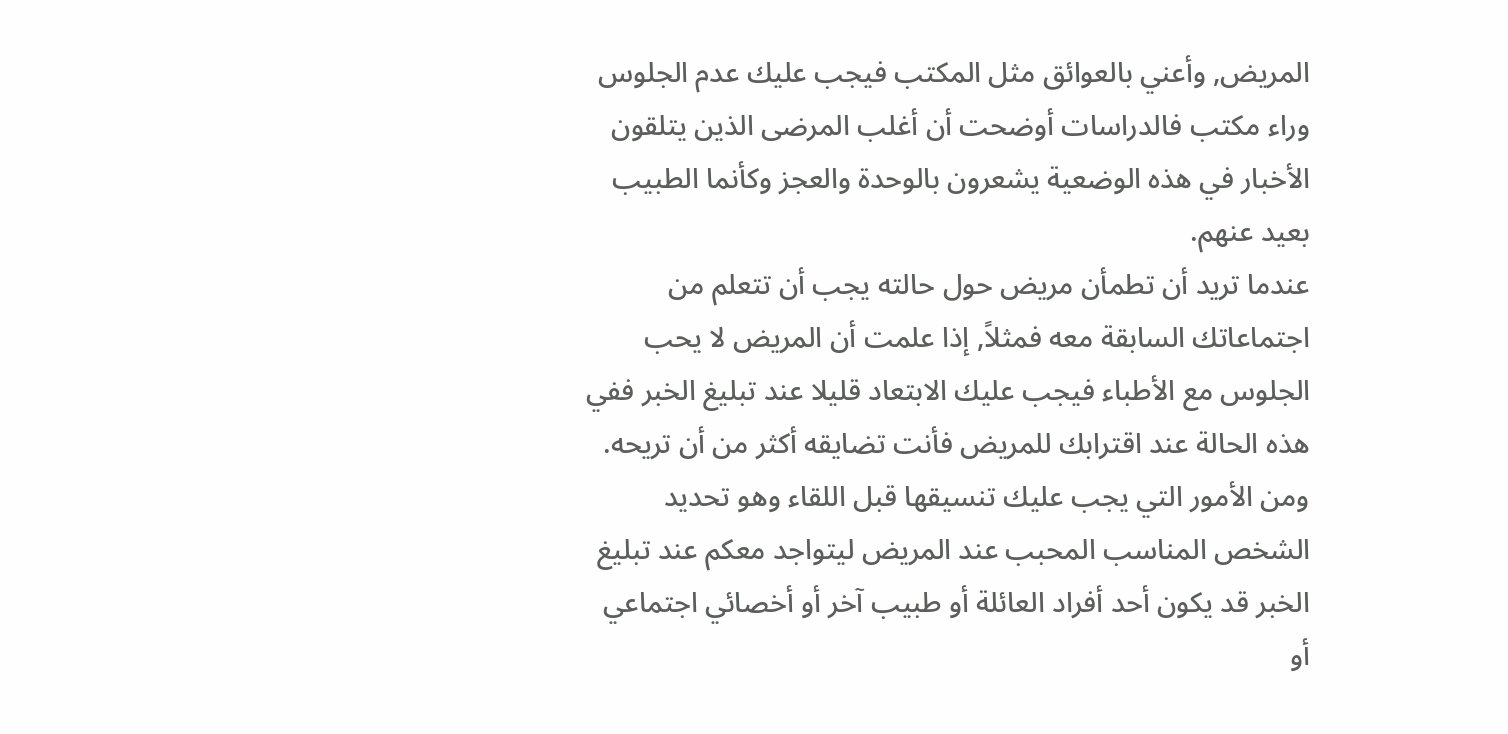المريض, وأعني بالعوائق مثل المكتب فيجب عليك عدم الجلوس وراء مكتب فالدراسات أوضحت أن أغلب المرضى الذين يتلقون الأخبار في هذه الوضعية يشعرون بالوحدة والعجز وكأنما الطبيب بعيد عنهم.
عندما تريد أن تطمأن مريض حول حالته يجب أن تتعلم من اجتماعاتك السابقة معه فمثلاً, إذا علمت أن المريض لا يحب الجلوس مع الأطباء فيجب عليك الابتعاد قليلا عند تبليغ الخبر ففي هذه الحالة عند اقترابك للمريض فأنت تضايقه أكثر من أن تريحه. ومن الأمور التي يجب عليك تنسيقها قبل اللقاء وهو تحديد الشخص المناسب المحبب عند المريض ليتواجد معكم عند تبليغ الخبر قد يكون أحد أفراد العائلة أو طبيب آخر أو أخصائي اجتماعي أو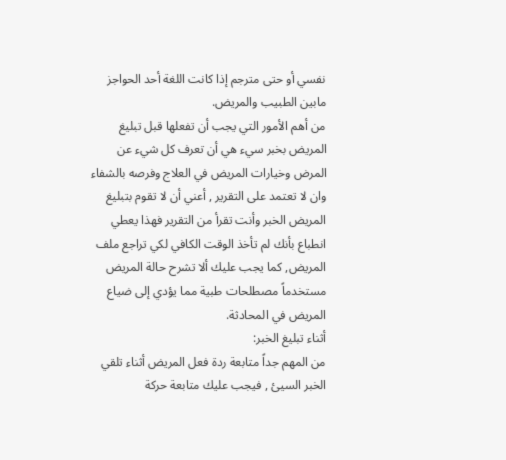نفسي أو حتى مترجم إذا كانت اللغة أحد الحواجز مابين الطبيب والمريض.
من أهم الأمور التي يجب أن تفعلها قبل تبليغ المريض بخبر سيء هي أن تعرف كل شيء عن المرض وخيارات المريض في العلاج وفرصه بالشفاء وان لا تعتمد على التقرير , أعني أن لا تقوم بتبليغ المريض الخبر وأنت تقرأ من التقرير فهذا يعطي انطباع بأنك لم تأخذ الوقت الكافي لكي تراجع ملف المريض, كما يجب عليك ألا تشرح حالة المريض مستخدماً مصطلحات طبية مما يؤدي إلى ضياع المريض في المحادثة.
أثناء تبليغ الخبر:
من المهم جداً متابعة ردة فعل المريض أثناء تلقي الخبر السيئ , فيجب عليك متابعة حركة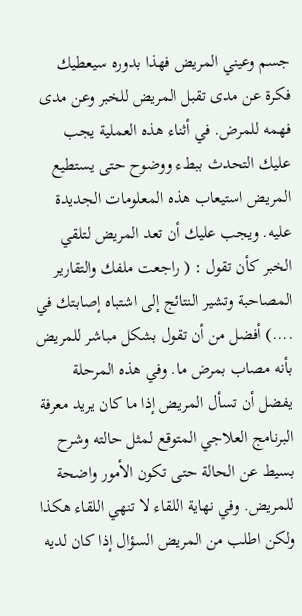جسم وعيني المريض فهذا بدوره سيعطيك فكرة عن مدى تقبل المريض للخبر وعن مدى فهمه للمرض. في أثناء هذه العملية يجب عليك التحدث ببطء ووضوح حتى يستطيع المريض استيعاب هذه المعلومات الجديدة عليه. ويجب عليك أن تعد المريض لتلقي الخبر كأن تقول : ( راجعت ملفك والتقارير المصاحبة وتشير النتائج إلى اشتباه إصابتك في ....) أفضل من أن تقول بشكل مباشر للمريض بأنه مصاب بمرض ما. وفي هذه المرحلة يفضل أن تسأل المريض إذا ما كان يريد معرفة البرنامج العلاجي المتوقع لمثل حالته وشرح بسيط عن الحالة حتى تكون الأمور واضحة للمريض. وفي نهاية اللقاء لا تنهي اللقاء هكذا ولكن اطلب من المريض السؤال إذا كان لديه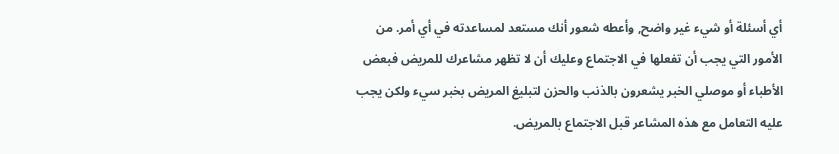أي أسئلة أو شيء غير واضح, وأعطه شعور أنك مستعد لمساعدته في أي أمر. من الأمور التي يجب أن تفعلها في الاجتماع وعليك أن لا تظهر مشاعرك للمريض فبعض الأطباء أو موصلي الخبر يشعرون بالذنب والحزن لتبليغ المريض بخبر سيء ولكن يجب عليه التعامل مع هذه المشاعر قبل الاجتماع بالمريض.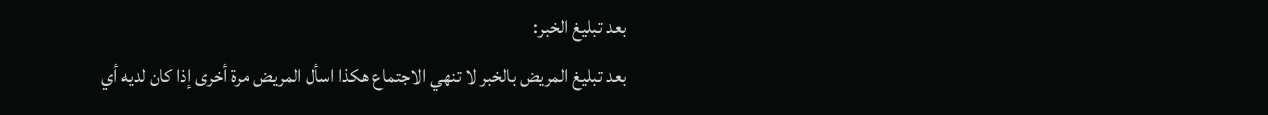بعد تبليغ الخبر:
بعد تبليغ المريض بالخبر لا تنهي الاجتماع هكذا اسأل المريض مرة أخرى إذا كان لديه أي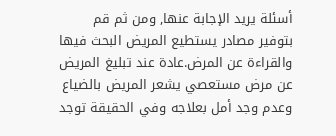أسئلة يريد الإجابة عنها, ومن ثم قم بتوفير مصادر يستطيع المريض البحث فيها والقراءة عن المرض.عادة عند تبليغ المريض عن مرض مستعصي يشعر المريض بالضياع وعدم وجد أمل بعلاجه وفي الحقيقة توجد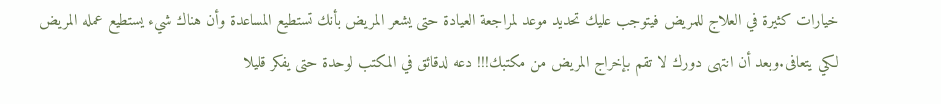خيارات كثيرة في العلاج للمريض فيتوجب عليك تحديد موعد لمراجعة العيادة حتى يشعر المريض بأنك تستطيع المساعدة وأن هناك شيء يستطيع عمله المريض لكي يتعافى.وبعد أن انتهى دورك لا تقم بإخراج المريض من مكتبك!!! دعه لدقائق في المكتب لوحدة حتى يفكر قليلا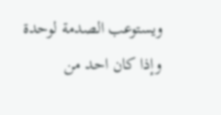ويستوعب الصدمة لوحدة وإذا كان احد من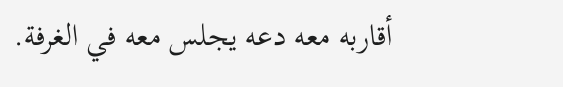أقاربه معه دعه يجلس معه في الغرفة.